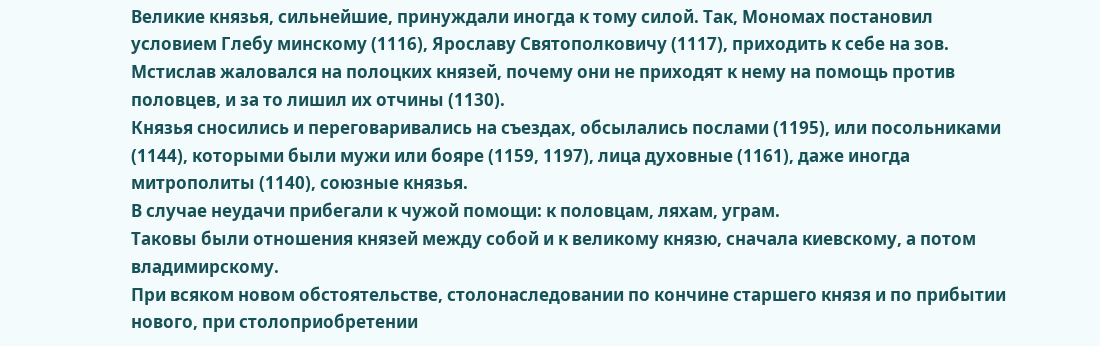Великие князья, сильнейшие, принуждали иногда к тому силой. Так, Мономах постановил условием Глебу минскому (1116), Ярославу Святополковичу (1117), приходить к себе на зов. Мстислав жаловался на полоцких князей, почему они не приходят к нему на помощь против половцев, и за то лишил их отчины (1130).
Князья сносились и переговаривались на съездах, обсылались послами (1195), или посольниками (1144), которыми были мужи или бояре (1159, 1197), лица духовные (1161), даже иногда митрополиты (1140), союзные князья.
В случае неудачи прибегали к чужой помощи: к половцам, ляхам, уграм.
Таковы были отношения князей между собой и к великому князю, сначала киевскому, а потом владимирскому.
При всяком новом обстоятельстве, столонаследовании по кончине старшего князя и по прибытии нового, при столоприобретении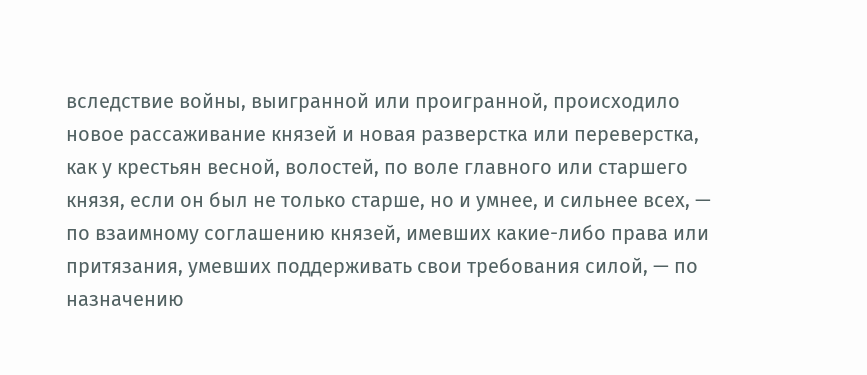вследствие войны, выигранной или проигранной, происходило новое рассаживание князей и новая разверстка или переверстка, как у крестьян весной, волостей, по воле главного или старшего князя, если он был не только старше, но и умнее, и сильнее всех, — по взаимному соглашению князей, имевших какие-либо права или притязания, умевших поддерживать свои требования силой, — по назначению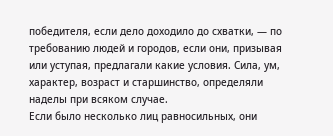победителя, если дело доходило до схватки, — по требованию людей и городов, если они, призывая или уступая, предлагали какие условия. Сила, ум, характер, возраст и старшинство, определяли наделы при всяком случае.
Если было несколько лиц равносильных, они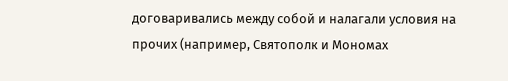договаривались между собой и налагали условия на прочих (например, Святополк и Мономах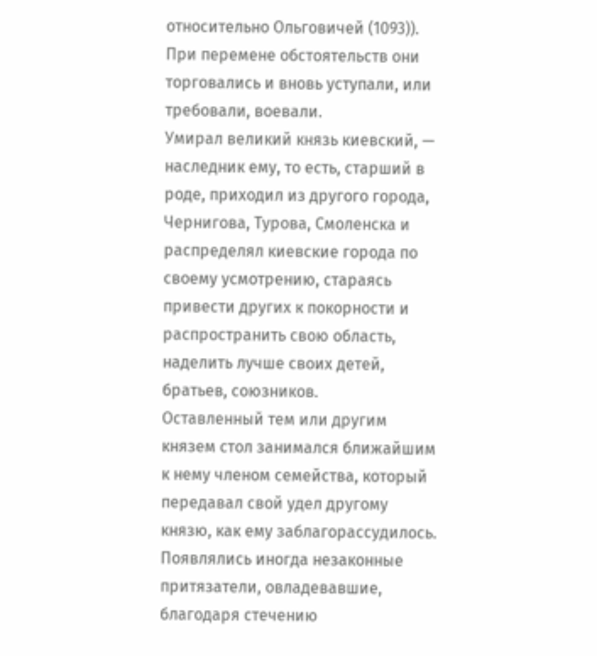относительно Ольговичей (1093)).
При перемене обстоятельств они торговались и вновь уступали, или требовали, воевали.
Умирал великий князь киевский, — наследник ему, то есть, старший в роде, приходил из другого города, Чернигова, Турова, Смоленска и распределял киевские города по своему усмотрению, стараясь привести других к покорности и распространить свою область, наделить лучше своих детей, братьев, союзников.
Оставленный тем или другим князем стол занимался ближайшим к нему членом семейства, который передавал свой удел другому князю, как ему заблагорассудилось.
Появлялись иногда незаконные притязатели, овладевавшие, благодаря стечению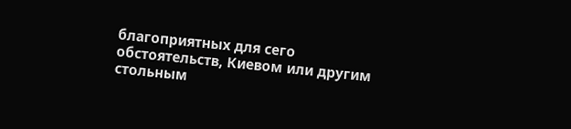благоприятных для сего обстоятельств, Киевом или другим стольным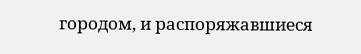городом, и распоряжавшиеся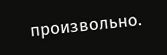произвольно.